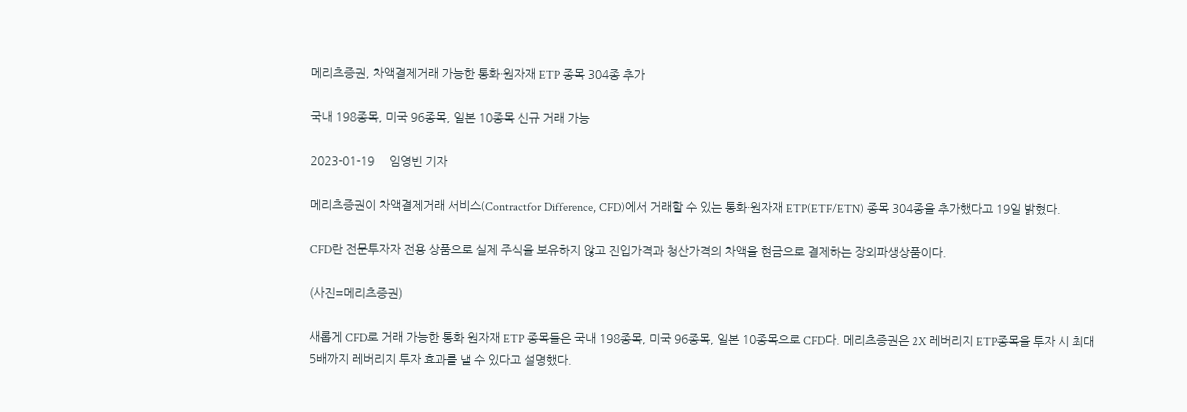메리츠증권, 차액결제거래 가능한 통화·원자재 ETP 종목 304종 추가

국내 198종목, 미국 96종목, 일본 10종목 신규 거래 가능

2023-01-19     임영빈 기자

메리츠증권이 차액결제거래 서비스(Contractfor Difference, CFD)에서 거래할 수 있는 통화·원자재 ETP(ETF/ETN) 종목 304종을 추가했다고 19일 밝혔다.

CFD란 전문투자자 전용 상품으로 실제 주식을 보유하지 않고 진입가격과 청산가격의 차액을 현금으로 결제하는 장외파생상품이다.

(사진=메리츠증권)

새롭게 CFD로 거래 가능한 통화 원자재 ETP 종목들은 국내 198종목, 미국 96종목, 일본 10종목으로 CFD다. 메리츠증권은 2X 레버리지 ETP종목을 투자 시 최대 5배까지 레버리지 투자 효과를 낼 수 있다고 설명했다.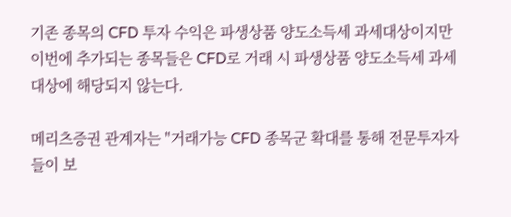기존 종목의 CFD 투자 수익은 파생상품 양도소득세 과세대상이지만 이번에 추가되는 종목들은 CFD로 거래 시 파생상품 양도소득세 과세 대상에 해당되지 않는다.

메리츠증권 관계자는 "거래가능 CFD 종목군 확대를 통해 전문투자자들이 보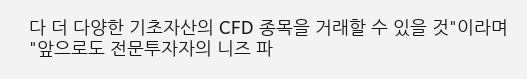다 더 다양한 기초자산의 CFD 종목을 거래할 수 있을 것"이라며 "앞으로도 전문투자자의 니즈 파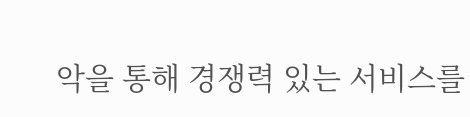악을 통해 경쟁력 있는 서비스를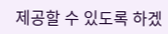제공할 수 있도록 하겠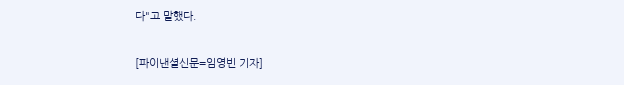다"고 말했다.

[파이낸셜신문=임영빈 기자]